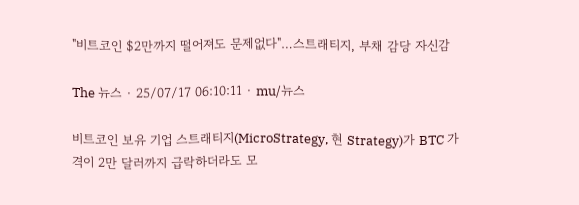"비트코인 $2만까지 떨어져도 문제없다"…스트래티지, 부채 감당 자신감

The 뉴스 · 25/07/17 06:10:11 · mu/뉴스

비트코인 보유 기업 스트래티지(MicroStrategy, 현 Strategy)가 BTC 가격이 2만 달러까지 급락하더라도 모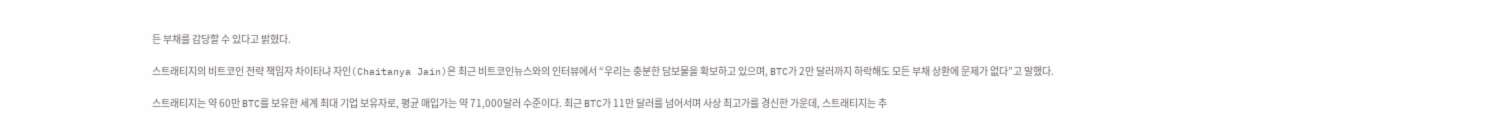든 부채를 감당할 수 있다고 밝혔다.

스트래티지의 비트코인 전략 책임자 차이타냐 자인(Chaitanya Jain)은 최근 비트코인뉴스와의 인터뷰에서 “우리는 충분한 담보물을 확보하고 있으며, BTC가 2만 달러까지 하락해도 모든 부채 상환에 문제가 없다”고 말했다.

스트래티지는 약 60만 BTC를 보유한 세계 최대 기업 보유자로, 평균 매입가는 약 71,000달러 수준이다. 최근 BTC가 11만 달러를 넘어서며 사상 최고가를 경신한 가운데, 스트래티지는 추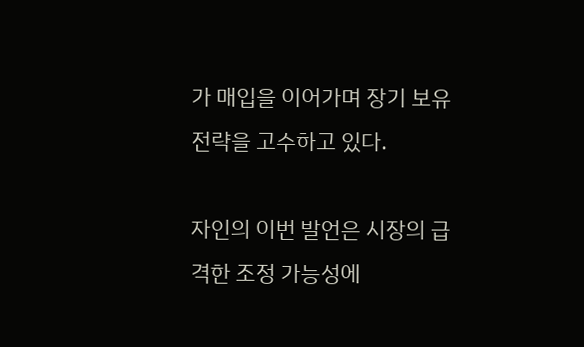가 매입을 이어가며 장기 보유 전략을 고수하고 있다.

자인의 이번 발언은 시장의 급격한 조정 가능성에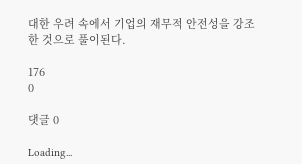대한 우려 속에서 기업의 재무적 안전성을 강조한 것으로 풀이된다.

176
0

댓글 0

Loading...